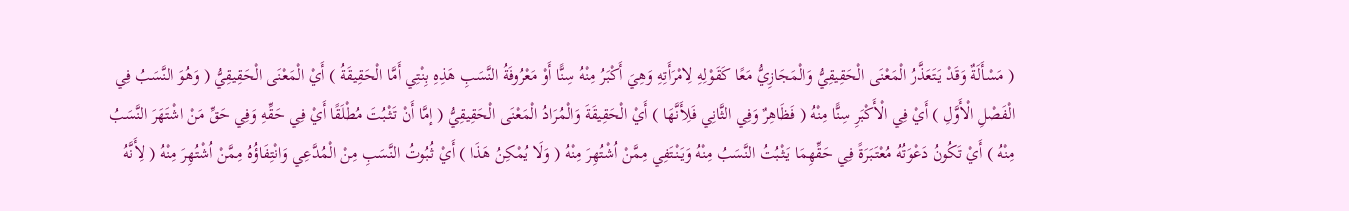( مَسْأَلَةٌ وَقَدْ يَتَعَذَّرُ الْمَعْنَى الْحَقِيقِيُّ وَالْمَجَازِيُّ مَعًا كَقَوْلِهِ لِامْرَأَتِهِ وَهِيَ أَكْبَرُ مِنْهُ سِنًّا أَوْ مَعْرُوفَةُ النَّسَبِ هَذِهِ بِنْتِي أَمَّا الْحَقِيقَةُ ) أَيْ الْمَعْنَى الْحَقِيقِيُّ ( وَهُوَ النَّسَبُ فِي الْفَصْلِ الْأَوَّلِ ) أَيْ فِي الْأَكْبَرِ سِنًّا مِنْهُ ( فَظَاهِرٌ وَفِي الثَّانِي فَلِأَنَّهَا ) أَيْ الْحَقِيقَةَ وَالْمُرَادُ الْمَعْنَى الْحَقِيقِيُّ ( إمَّا أَنْ تَثْبُتَ مُطْلَقًا أَيْ فِي حَقِّهِ وَفِي حَقِّ مَنْ اشْتَهَرَ النَّسَبُ مِنْهُ ) أَيْ تَكُونُ دَعْوَتُهُ مُعْتَبَرَةً فِي حَقِّهِمَا يَثْبُتُ النَّسَبُ مِنْهُ وَيَنْتَفِي مِمَّنْ اُشْتُهِرَ مِنْهُ ( وَلَا يُمْكِنُ هَذَا ) أَيْ ثُبُوتُ النَّسَبِ مِنْ الْمُدَّعِي وَانْتِفَاؤُهُ مِمَّنْ اُشْتُهِرَ مِنْهُ ( لِأَنَّهُ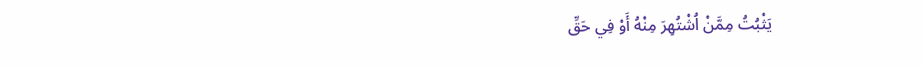يَثْبُتُ مِمَّنْ اُشْتُهِرَ مِنْهُ أَوْ فِي حَقِّ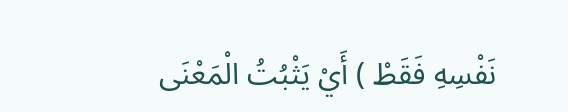نَفْسِهِ فَقَطْ ) أَيْ يَثْبُتُ الْمَعْنَى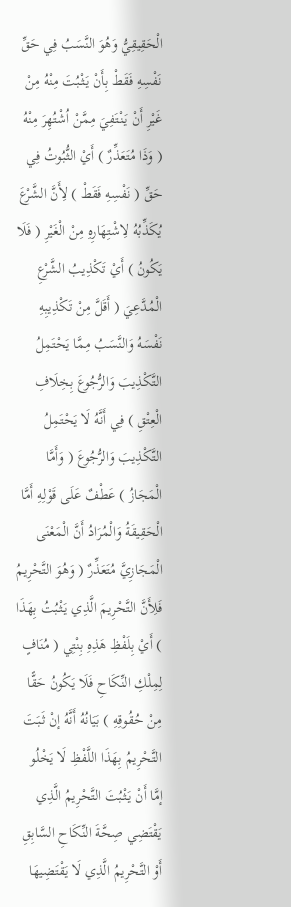الْحَقِيقِيُّ وَهُوَ النَّسَبُ فِي حَقِّ نَفْسِهِ فَقَطْ بِأَنْ يَثْبُتَ مِنْهُ مِنْ غَيْرِ أَنْ يَنْتَفِيَ مِمَّنْ اُشْتُهِرَ مِنْهُ ( وَذَا مُتَعَذِّرٌ ) أَيْ الثُّبُوتُ فِي حَقِّ ( نَفْسِهِ فَقَطْ ) لِأَنَّ الشَّرْعَ يُكَذِّبُهُ لِاشْتِهَارِهِ مِنْ الْغَيْرِ ( فَلَا يَكُونُ ) أَيْ تَكْذِيبُ الشَّرْعِ الْمُدَّعِيَ ( أَقَلَّ مِنْ تَكْذِيبِهِ نَفْسَهُ وَالنَّسَبُ مِمَّا يَحْتَمِلُ التَّكْذِيبَ وَالرُّجُوعَ بِخِلَافِ الْعِتْقِ ) فِي أَنَّهُ لَا يَحْتَمِلُ التَّكْذِيبَ وَالرُّجُوعَ ( وَأَمَّا الْمَجَازُ ) عَطْفٌ عَلَى قَوْلِهِ أَمَّا الْحَقِيقَةُ وَالْمُرَادُ أَنَّ الْمَعْنَى الْمَجَازِيَّ مُتَعَذِّرٌ ( وَهُوَ التَّحْرِيمُ فَلِأَنَّ التَّحْرِيمَ الَّذِي يَثْبُتُ بِهَذَا ) أَيْ بِلَفْظِ هَذِهِ بِنْتِي ( مُنَافٍ لِمِلْكِ النِّكَاحِ فَلَا يَكُونُ حَقًّا مِنْ حُقُوقِهِ ) بَيَانُهُ أَنَّهُ إنْ ثَبَتَ التَّحْرِيمُ بِهَذَا اللَّفْظِ لَا يَخْلُو إمَّا أَنْ يَثْبُتَ التَّحْرِيمُ الَّذِي يَقْتَضِي صِحَّةَ النِّكَاحِ السَّابِقِ أَوْ التَّحْرِيمُ الَّذِي لَا يَقْتَضِيهَا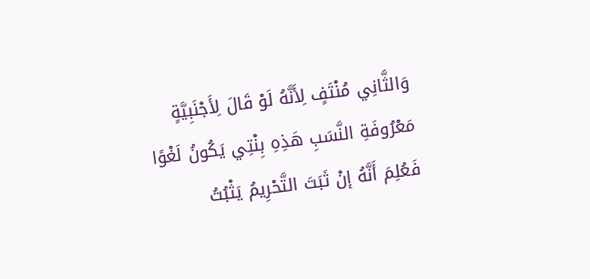وَالثَّانِي مُنْتَفٍ لِأَنَّهُ لَوْ قَالَ لِأَجْنَبِيَّةٍ مَعْرُوفَةِ النَّسَبِ هَذِهِ بِنْتِي يَكُونُ لَغْوًا فَعُلِمَ أَنَّهُ إنْ ثَبَتَ التَّحْرِيمُ يَثْبُتُ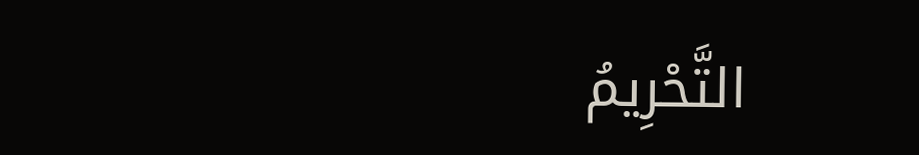التَّحْرِيمُ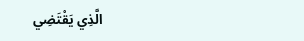الَّذِي يَقْتَضِي